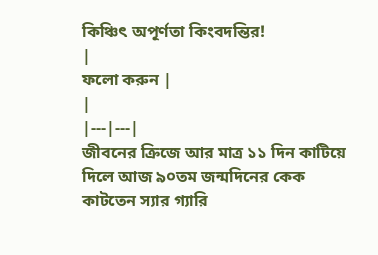কিঞ্চিৎ অপূর্ণতা কিংবদন্তির!
|
ফলো করুন |
|
|---|---|
জীবনের ক্রিজে আর মাত্র ১১ দিন কাটিয়ে দিলে আজ ৯০তম জন্মদিনের কেক কাটতেন স্যার গ্যারি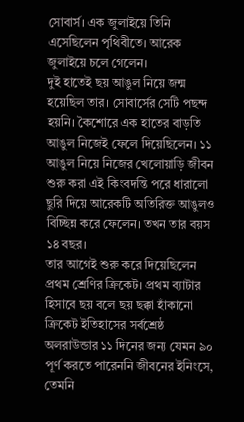সোবার্স। এক জুলাইয়ে তিনি এসেছিলেন পৃথিবীতে। আরেক জুলাইয়ে চলে গেলেন।
দুই হাতেই ছয় আঙুল নিয়ে জন্ম হয়েছিল তার। সোবার্সের সেটি পছন্দ হয়নি। কৈশোরে এক হাতের বাড়তি আঙুল নিজেই ফেলে দিয়েছিলেন। ১১ আঙুল নিয়ে নিজের খেলোয়াড়ি জীবন শুরু করা এই কিংবদন্তি পরে ধারালো ছুরি দিয়ে আরেকটি অতিরিক্ত আঙুলও বিচ্ছিন্ন করে ফেলেন। তখন তার বয়স ১৪ বছর।
তার আগেই শুরু করে দিয়েছিলেন প্রথম শ্রেণির ক্রিকেট। প্রথম ব্যাটার হিসাবে ছয় বলে ছয় ছক্কা হাঁকানো ক্রিকেট ইতিহাসের সর্বশ্রেষ্ঠ অলরাউন্ডার ১১ দিনের জন্য যেমন ৯০ পূর্ণ করতে পারেননি জীবনের ইনিংসে, তেমনি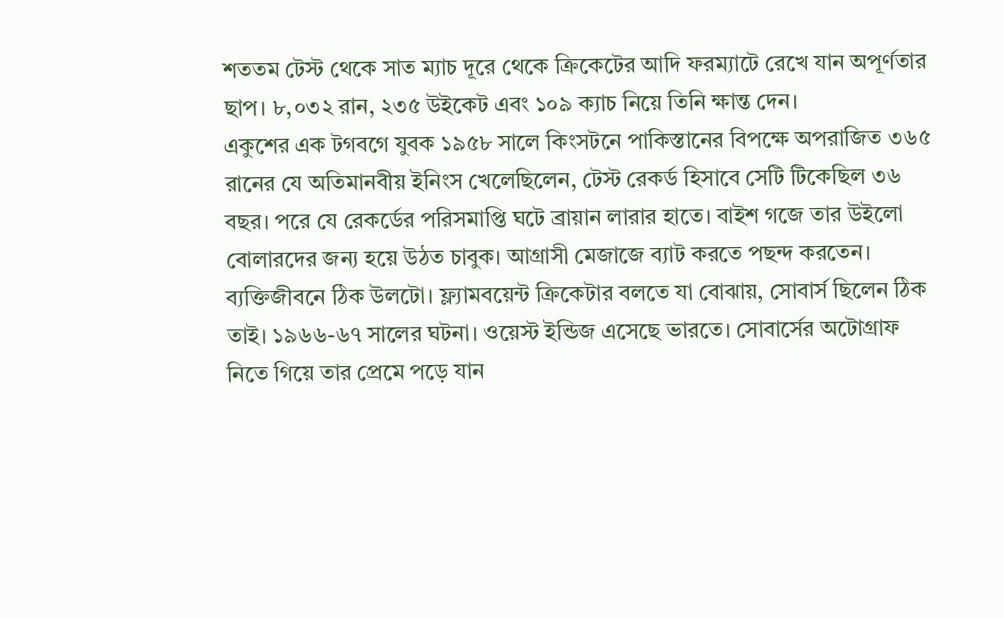শততম টেস্ট থেকে সাত ম্যাচ দূরে থেকে ক্রিকেটের আদি ফরম্যাটে রেখে যান অপূর্ণতার ছাপ। ৮,০৩২ রান, ২৩৫ উইকেট এবং ১০৯ ক্যাচ নিয়ে তিনি ক্ষান্ত দেন।
একুশের এক টগবগে যুবক ১৯৫৮ সালে কিংসটনে পাকিস্তানের বিপক্ষে অপরাজিত ৩৬৫ রানের যে অতিমানবীয় ইনিংস খেলেছিলেন, টেস্ট রেকর্ড হিসাবে সেটি টিকেছিল ৩৬ বছর। পরে যে রেকর্ডের পরিসমাপ্তি ঘটে ব্রায়ান লারার হাতে। বাইশ গজে তার উইলো বোলারদের জন্য হয়ে উঠত চাবুক। আগ্রাসী মেজাজে ব্যাট করতে পছন্দ করতেন।
ব্যক্তিজীবনে ঠিক উলটো। ফ্ল্যামবয়েন্ট ক্রিকেটার বলতে যা বোঝায়, সোবার্স ছিলেন ঠিক তাই। ১৯৬৬-৬৭ সালের ঘটনা। ওয়েস্ট ইন্ডিজ এসেছে ভারতে। সোবার্সের অটোগ্রাফ নিতে গিয়ে তার প্রেমে পড়ে যান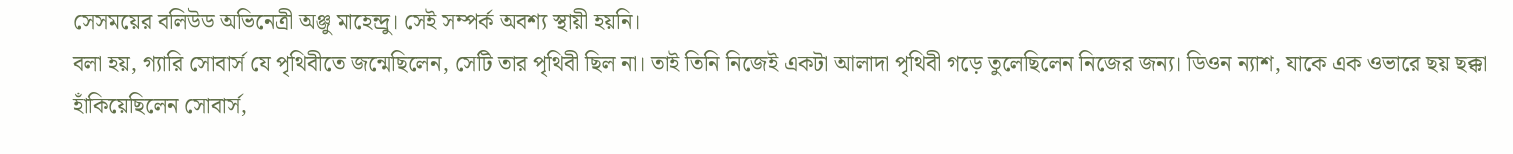সেসময়ের বলিউড অভিনেত্রী অঞ্জু মাহেন্দ্রু। সেই সম্পর্ক অবশ্য স্থায়ী হয়নি।
বলা হয়, গ্যারি সোবার্স যে পৃথিবীতে জন্মেছিলেন, সেটি তার পৃথিবী ছিল না। তাই তিনি নিজেই একটা আলাদা পৃথিবী গড়ে তুলেছিলেন নিজের জন্য। ডিওন ন্যাশ, যাকে এক ওভারে ছয় ছক্কা হাঁকিয়েছিলেন সোবার্স,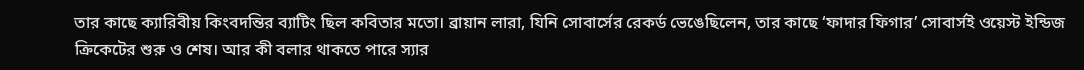তার কাছে ক্যারিবীয় কিংবদন্তির ব্যাটিং ছিল কবিতার মতো। ব্রায়ান লারা, যিনি সোবার্সের রেকর্ড ভেঙেছিলেন, তার কাছে ‘ফাদার ফিগার’ সোবার্সই ওয়েস্ট ইন্ডিজ ক্রিকেটের শুরু ও শেষ। আর কী বলার থাকতে পারে স্যার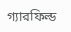গ্যারফিল্ড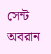সেন্ট অবরান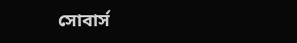সোবার্স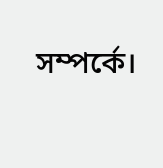সম্পর্কে।